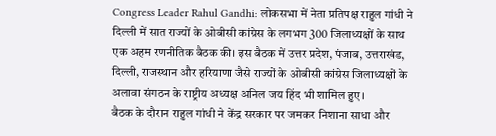Congress Leader Rahul Gandhi: लोकसभा में नेता प्रतिपक्ष राहुल गांधी ने दिल्ली में सात राज्यों के ओबीसी कांग्रेस के लगभग 300 जिलाध्यक्षों के साथ एक अहम रणनीतिक बैठक की। इस बैठक में उत्तर प्रदेश, पंजाब, उत्तराखंड, दिल्ली, राजस्थान और हरियाणा जैसे राज्यों के ओबीसी कांग्रेस जिलाध्यक्षों के अलावा संगठन के राष्ट्रीय अध्यक्ष अनिल जय हिंद भी शामिल हुए।
बैठक के दौरान राहुल गांधी ने केंद्र सरकार पर जमकर निशाना साधा और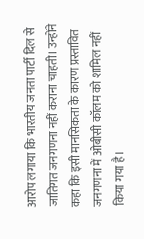आरोप लगाया कि भारतीय जनता पार्टी दिल से जातिगत जनगणना नहीं कराना चाहती। उन्होंने कहा कि इसी मानसिकता के कारण प्रस्तावित जनगणना में ओबीसी कॉलम को शामिल नहीं किया गया है।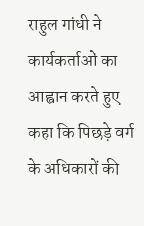राहुल गांधी ने कार्यकर्ताओं का आह्वान करते हुए कहा कि पिछड़े वर्ग के अधिकारों की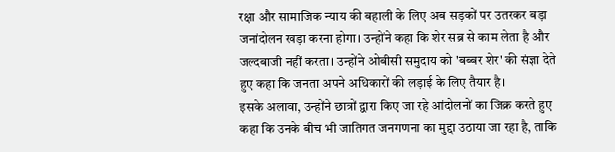रक्षा और सामाजिक न्याय की बहाली के लिए अब सड़कों पर उतरकर बड़ा जनांदोलन खड़ा करना होगा। उन्होंने कहा कि शेर सब्र से काम लेता है और जल्दबाजी नहीं करता। उन्होंने ओबीसी समुदाय को 'बब्बर शेर' की संज्ञा देते हुए कहा कि जनता अपने अधिकारों की लड़ाई के लिए तैयार है।
इसके अलावा, उन्होंने छात्रों द्वारा किए जा रहे आंदोलनों का जिक्र करते हुए कहा कि उनके बीच भी जातिगत जनगणना का मुद्दा उठाया जा रहा है, ताकि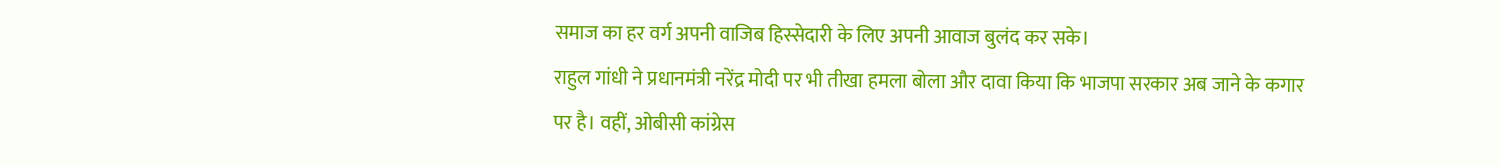समाज का हर वर्ग अपनी वाजिब हिस्सेदारी के लिए अपनी आवाज बुलंद कर सके।
राहुल गांधी ने प्रधानमंत्री नरेंद्र मोदी पर भी तीखा हमला बोला और दावा किया कि भाजपा सरकार अब जाने के कगार पर है। वहीं, ओबीसी कांग्रेस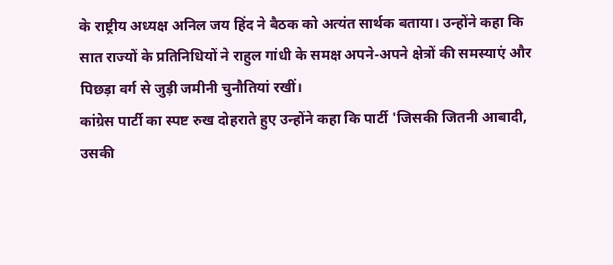के राष्ट्रीय अध्यक्ष अनिल जय हिंद ने बैठक को अत्यंत सार्थक बताया। उन्होंने कहा कि सात राज्यों के प्रतिनिधियों ने राहुल गांधी के समक्ष अपने-अपने क्षेत्रों की समस्याएं और पिछड़ा वर्ग से जुड़ी जमीनी चुनौतियां रखीं।
कांग्रेस पार्टी का स्पष्ट रुख दोहराते हुए उन्होंने कहा कि पार्टी 'जिसकी जितनी आबादी, उसकी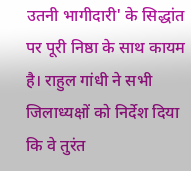उतनी भागीदारी' के सिद्धांत पर पूरी निष्ठा के साथ कायम है। राहुल गांधी ने सभी जिलाध्यक्षों को निर्देश दिया कि वे तुरंत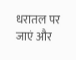धरातल पर जाएं और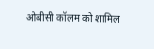ओबीसी कॉलम को शामिल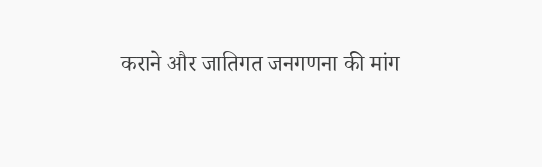कराने और जातिगत जनगणना की मांग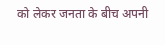को लेकर जनता के बीच अपनी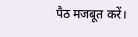पैठ मजबूत करें।